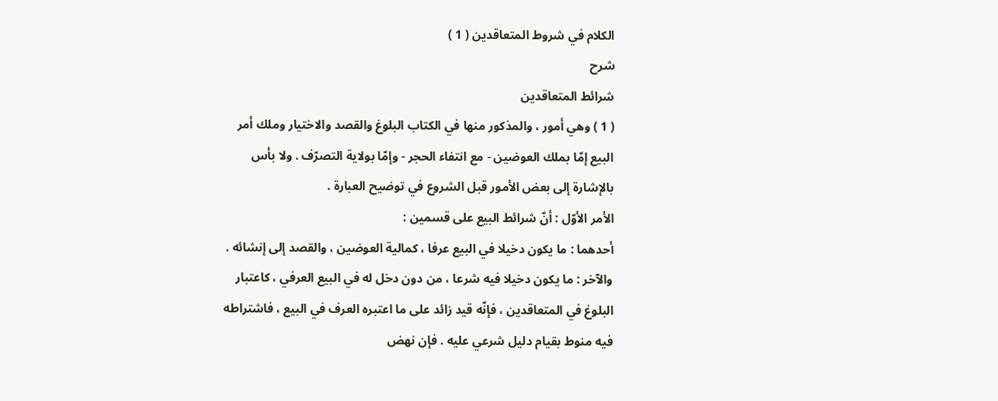الكلام في شروط المتعاقدين ( 1 )
شرح
شرائط المتعاقدين
( 1 ) وهي أمور ، والمذكور منها في الكتاب البلوغ والقصد والاختيار وملك أمر البيع إمّا بملك العوضين - مع انتفاء الحجر - وإمّا بولاية التصرّف . ولا بأس بالإشارة إلى بعض الأمور قبل الشروع في توضيح العبارة .
الأمر الأوّل : أنّ شرائط البيع على قسمين :
أحدهما : ما يكون دخيلا في البيع عرفا ، كمالية العوضين ، والقصد إلى إنشائه .
والآخر : ما يكون دخيلا فيه شرعا ، من دون دخل له في البيع العرفي ، كاعتبار البلوغ في المتعاقدين ، فإنّه قيد زائد على ما اعتبره العرف في البيع ، فاشتراطه فيه منوط بقيام دليل شرعي عليه . فإن نهض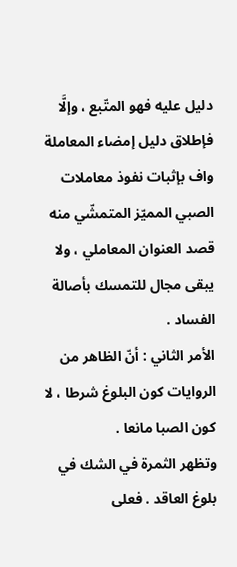دليل عليه فهو المتّبع ، وإلَّا فإطلاق دليل إمضاء المعاملة واف بإثبات نفوذ معاملات الصبي المميّز المتمشّي منه قصد العنوان المعاملي ، ولا يبقى مجال للتمسك بأصالة الفساد .
الأمر الثاني : أنّ الظاهر من الروايات كون البلوغ شرطا ، لا كون الصبا مانعا .
وتظهر الثمرة في الشك في بلوغ العاقد . فعلى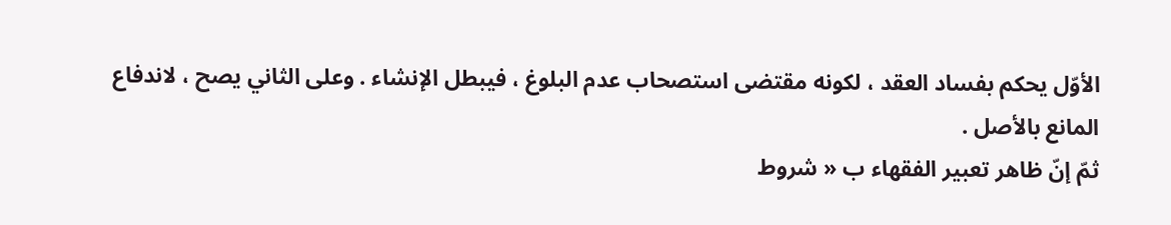الأوّل يحكم بفساد العقد ، لكونه مقتضى استصحاب عدم البلوغ ، فيبطل الإنشاء . وعلى الثاني يصح ، لاندفاع المانع بالأصل .
ثمّ إنّ ظاهر تعبير الفقهاء ب « شروط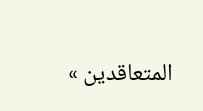المتعاقدين »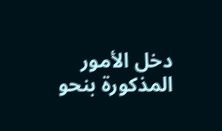دخل الأمور المذكورة بنحو